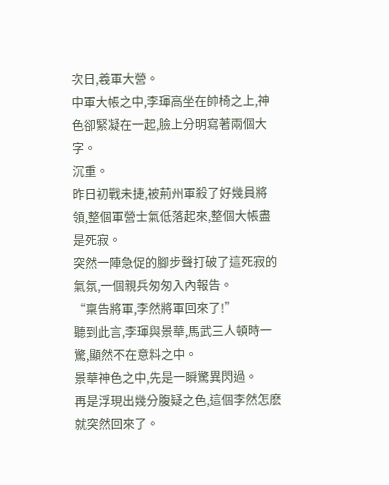次日,羲軍大營。
中軍大帳之中,李琿高坐在帥椅之上,神色卻緊凝在一起,臉上分明寫著兩個大字。
沉重。
昨日初戰未捷,被荊州軍殺了好幾員將領,整個軍營士氣低落起來,整個大帳盡是死寂。
突然一陣急促的腳步聲打破了這死寂的氣氛,一個親兵匆匆入內報告。
“稟告將軍,李然將軍回來了!”
聽到此言,李琿與景華,馬武三人頓時一驚,顯然不在意料之中。
景華神色之中,先是一瞬驚異閃過。
再是浮現出幾分腹疑之色,這個李然怎麽就突然回來了。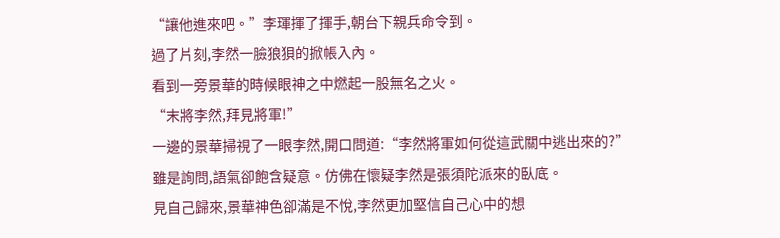“讓他進來吧。”李琿揮了揮手,朝台下親兵命令到。
過了片刻,李然一臉狼狽的掀帳入內。
看到一旁景華的時候眼神之中燃起一股無名之火。
“末將李然,拜見將軍!”
一邊的景華掃視了一眼李然,開口問道:“李然將軍如何從這武關中逃出來的?”
雖是詢問,語氣卻飽含疑意。仿佛在懷疑李然是張須陀派來的臥底。
見自己歸來,景華神色卻滿是不悅,李然更加堅信自己心中的想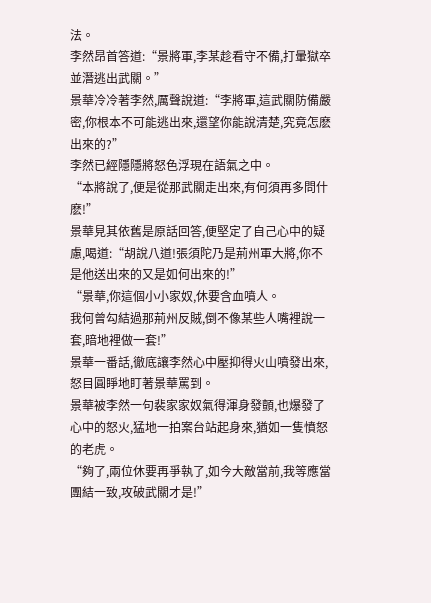法。
李然昂首答道:“景將軍,李某趁看守不備,打暈獄卒並潛逃出武關。”
景華冷冷著李然,厲聲說道:“李將軍,這武關防備嚴密,你根本不可能逃出來,還望你能說清楚,究竟怎麽出來的?”
李然已經隱隱將怒色浮現在語氣之中。
“本將說了,便是從那武關走出來,有何須再多問什麽!”
景華見其依舊是原話回答,便堅定了自己心中的疑慮,喝道:“胡說八道!張須陀乃是荊州軍大將,你不是他送出來的又是如何出來的!”
“景華,你這個小小家奴,休要含血噴人。
我何曾勾結過那荊州反賊,倒不像某些人嘴裡說一套,暗地裡做一套!”
景華一番話,徹底讓李然心中壓抑得火山噴發出來,怒目圓睜地盯著景華罵到。
景華被李然一句裴家家奴氣得渾身發顫,也爆發了心中的怒火,猛地一拍案台站起身來,猶如一隻憤怒的老虎。
“夠了,兩位休要再爭執了,如今大敵當前,我等應當團結一致,攻破武關才是!”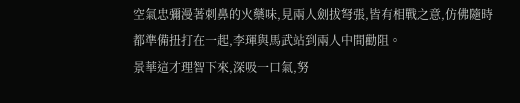空氣忠彌漫著刺鼻的火藥味,見兩人劍拔弩張,皆有相戰之意,仿佛隨時都準備扭打在一起,李琿與馬武站到兩人中間勸阻。
景華這才理智下來,深吸一口氣,努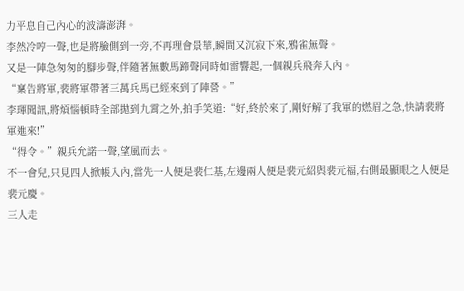力平息自己內心的波濤澎湃。
李然冷哼一聲,也是將臉側到一旁,不再理會景華,瞬間又沉寂下來,鴉雀無聲。
又是一陣急匆匆的腳步聲,伴隨著無數馬蹄聲同時如雷響起,一個親兵飛奔入內。
“稟告將軍,裴將軍帶著三萬兵馬已經來到了陣營。”
李琿聞訊,將煩惱頓時全部拋到九霄之外,拍手笑道:“好,終於來了,剛好解了我軍的燃眉之急,快請裴將軍進來!”
“得令。”親兵允諾一聲,望風而去。
不一會兒,只見四人掀帳入內,當先一人便是裴仁基,左邊兩人便是裴元紹與裴元福,右側最顯眼之人便是裴元慶。
三人走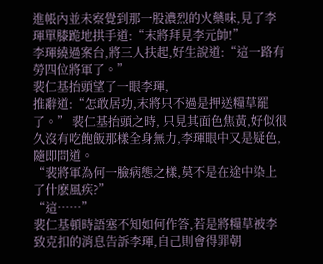進帳內並未察覺到那一股濃烈的火藥味,見了李琿單膝跪地拱手道:“末將拜見李元帥!”
李琿繞過案台,將三人扶起,好生說道:“這一路有勞四位將軍了。”
裴仁基抬頭望了一眼李琿,
推辭道:“怎敢居功,末將只不過是押送糧草罷了。” 裴仁基抬頭之時, 只見其面色焦黃,好似很久沒有吃飽飯那樣全身無力,李琿眼中又是疑色,隨即問道。
“裴將軍為何一臉病態之樣,莫不是在途中染上了什麽風疾?”
“這……”
裴仁基頓時語塞不知如何作答,若是將糧草被李致克扣的消息告訴李琿,自己則會得罪朝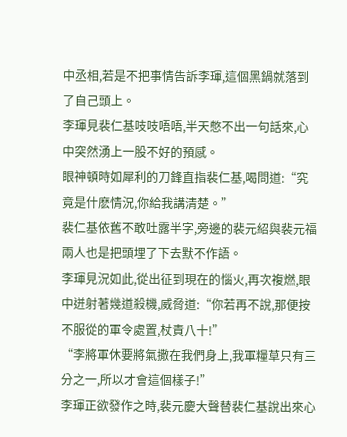中丞相,若是不把事情告訴李琿,這個黑鍋就落到了自己頭上。
李琿見裴仁基吱吱唔唔,半天憋不出一句話來,心中突然湧上一股不好的預感。
眼神頓時如犀利的刀鋒直指裴仁基,喝問道:“究竟是什麽情況,你給我講清楚。”
裴仁基依舊不敢吐露半字,旁邊的裴元紹與裴元福兩人也是把頭埋了下去默不作語。
李琿見況如此,從出征到現在的惱火,再次複燃,眼中迸射著幾道殺機,威脅道:“你若再不說,那便按不服從的軍令處置,杖責八十!”
“李將軍休要將氣撒在我們身上,我軍糧草只有三分之一,所以才會這個樣子!”
李琿正欲發作之時,裴元慶大聲替裴仁基說出來心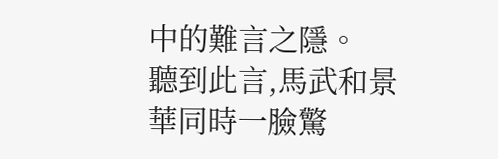中的難言之隱。
聽到此言,馬武和景華同時一臉驚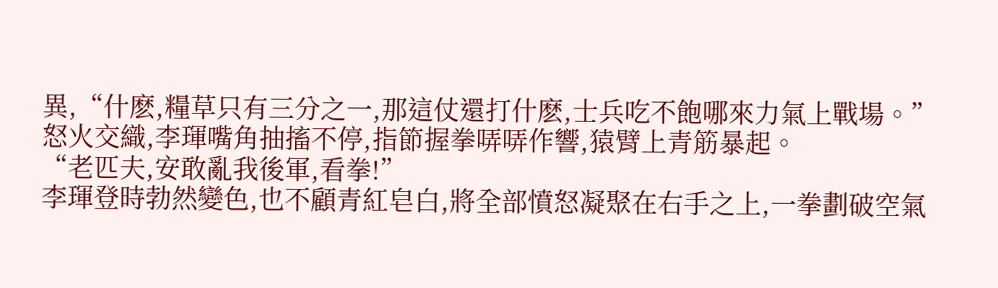異,“什麽,糧草只有三分之一,那這仗還打什麽,士兵吃不飽哪來力氣上戰場。”
怒火交織,李琿嘴角抽搐不停,指節握拳哢哢作響,猿臂上青筋暴起。
“老匹夫,安敢亂我後軍,看拳!”
李琿登時勃然變色,也不顧青紅皂白,將全部憤怒凝聚在右手之上,一拳劃破空氣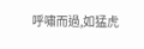呼嘯而過,如猛虎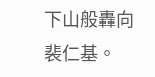下山般轟向裴仁基。